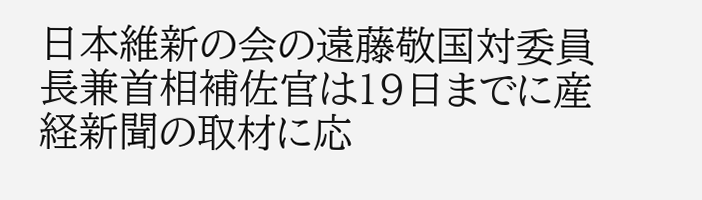日本維新の会の遠藤敬国対委員長兼首相補佐官は19日までに産経新聞の取材に応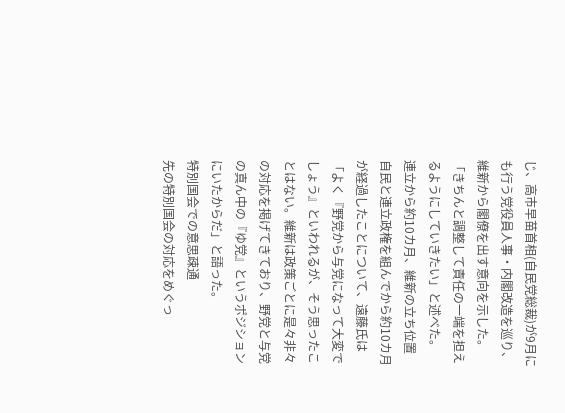じ、高市早苗首相(自民党総裁)が9月にも行う党役員人事・内閣改造を巡り、維新から閣僚を出す意向を示した。「きちんと調整して責任の一端を担えるようにしていきたい」と述べた。
連立から約10カ月、維新の立ち位置
自民と連立政権を組んでから約10カ月が経過したことについて、遠藤氏は「よく『野党から与党になって大変でしょう』といわれるが、そう思ったことはない。維新は政策ごとに是々非々の対応を掲げてきており、野党と与党の真ん中の『ゆ党』というポジションにいたからだ」と語った。
特別国会での意思疎通
先の特別国会の対応をめぐっ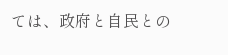ては、政府と自民との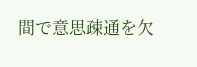間で意思疎通を欠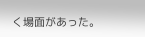く場面があった。